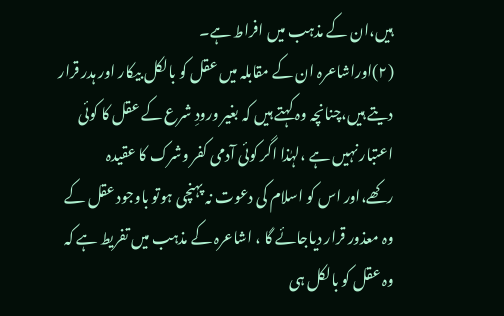ہیں،ان کے مذہب میں افراط ہے۔
(۲)اوراشاعرہ ان کے مقابلہ میں عقل کو بالکل بیکار اور ہدر قرار دیتے ہیں،چنانچہ وہ کہتے ہیں کہ بغیر ورودِ شرع کے عقل کا کوئی اعتبار نہیں ہے ،لہٰذا اگر کوئی آدمی کفر وشرک کا عقیدہ رکھے،اور اس کو اسلام کی دعوت نہ پہنچی ہوتو باوجود عقل کے وہ معذور قرار دیاجائے گا ، اشاعرہ کے مذہب میں تفریط ہے کہ وہ عقل کو بالکل ہی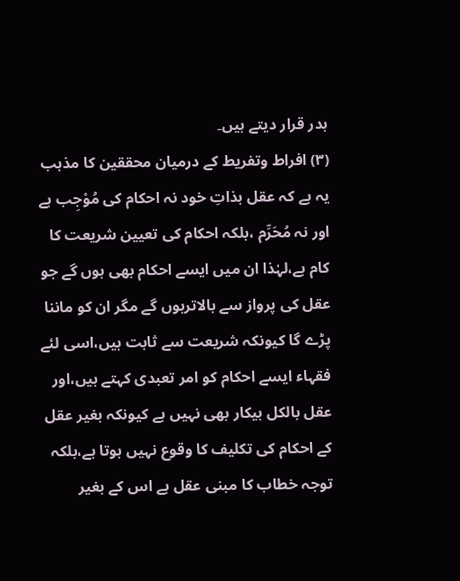ہدر قرار دیتے ہیں۔
(۳) افراط وتفریط کے درمیان محققین کا مذہب یہ ہے کہ عقل بذاتِ خود نہ احکام کی مُوْجِب ہے اور نہ مُحَرِّم ،بلکہ احکام کی تعیین شریعت کا کام ہے،لہٰذا ان میں ایسے احکام بھی ہوں گے جو عقل کی پرواز سے بالاترہوں گے مگر ان کو ماننا پڑے گا کیونکہ شریعت سے ثابت ہیں،اسی لئے فقہاء ایسے احکام کو امر تعبدی کہتے ہیں،اور عقل بالکل بیکار بھی نہیں ہے کیونکہ بغیر عقل کے احکام کی تکلیف کا وقوع نہیں ہوتا ہے،بلکہ توجہ خطاب کا مبنی عقل ہے اس کے بغیر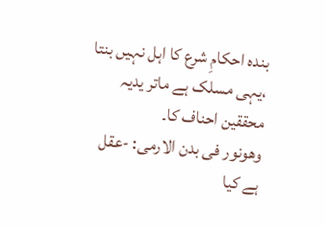بندہ احکامِ شرع کا اہل نہیں بنتا ،یہی مسلک ہے ماتر یدیہ محققین احناف کا۔
وھونور فی بدن الارمی: -عقل ہے کیا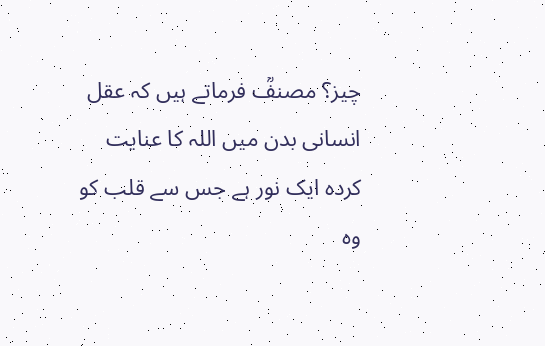چیز؟ مصنفؒ فرماتے ہیں کہ عقل انسانی بدن میں اللہ کا عنایت کردہ ایک نور ہے جس سے قلب کو وہ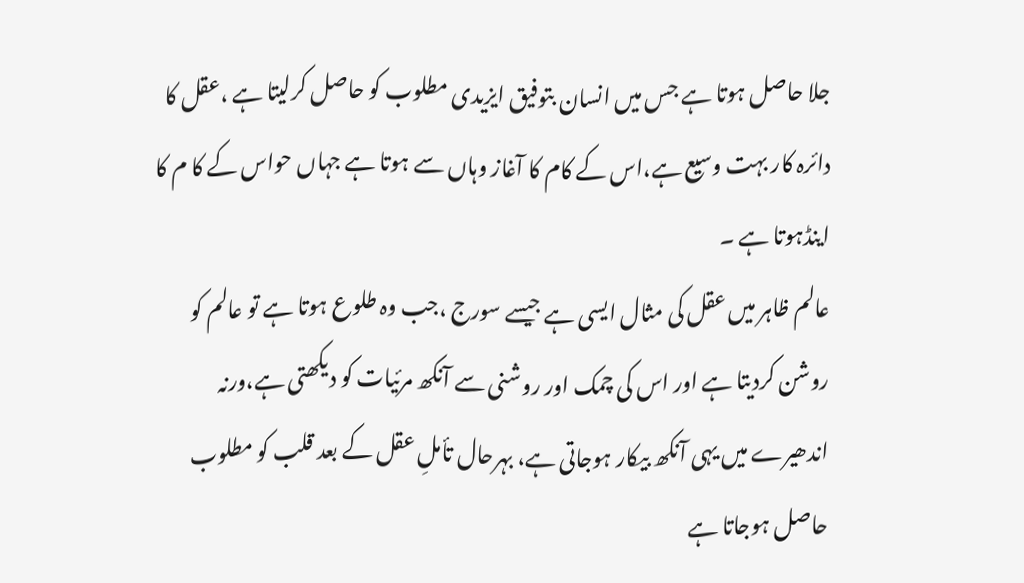جلا حاصل ہوتا ہے جس میں انسان بتوفیق ایزیدی مطلوب کو حاصل کرلیتا ہے ،عقل کا دائرہ کار بہت وسیع ہے،اس کے کام کا آغاز وہاں سے ہوتا ہے جہاں حواس کے کا م کا اینڈہوتا ہے ۔
عالم ظاہر میں عقل کی مثال ایسی ہے جیسے سورج ،جب وہ طلوع ہوتا ہے تو عالم کو روشن کردیتا ہے اور اس کی چمک اور روشنی سے آنکھ مرئیات کو دیکھتی ہے،ورنہ اندھیرے میں یہی آنکھ بیکار ہوجاتی ہے، بہرحال تأملِ عقل کے بعد قلب کو مطلوب حاصل ہوجاتا ہے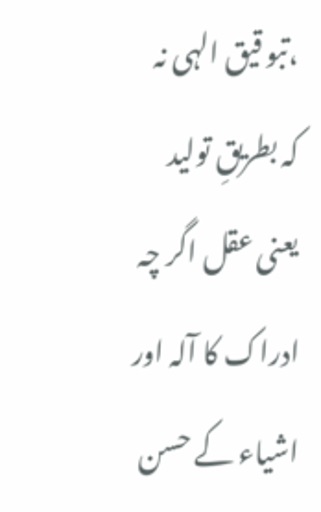،تبو قیق الہی نہ کہ بطریقِ تولید یعنی عقل اگر چہ ادراک کا آلہ اور اشیاء کے حسن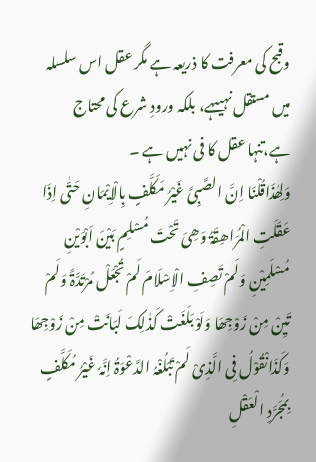وقبح کی معرفت کا ذریعہ ہے مگر عقل اس سلسلہ میں مستقل نہیںہے، بلکہ ورودِ شرع کی محتاج ہے،تنہا عقل کا فی نہیں ہے ۔
وَلِھٰذَاقُلْنَا اِنَّ الصَّبِیَّ غَیْرُ مَکَلَّفٍ بِالْاِیْمَانِ حَتّٰی اِذَا عَقَلَتِ الْمُرَاھِقَۃُ وَھِیَ تَحْتَ مُسْلِمٍ بَیْنَ اَبْوَیْنِ مُسْلَمِیْنِ وَلَمْ تَصِفِ الْاِسْلَامَ لَمْ تُجْعَلْ مُرْتَدَّۃً وَلَمْ تَیِنْ مِنْ زَوْجِھَا وَلَوْ بَلَغَتْ کَذٰلِکَ لَبَانَتْ مِنْ زَوْجِھَا وَکَذَانْقُوْلُ فِی الَّذِیْ لَمْ تَبْلُغْہُ الدَّعْوَۃُ اِنَّہٗ غَیْرُ مُکَلَّفٍ بِمُجَرَّدِ الْعَقْلِ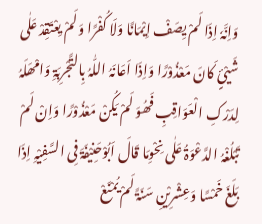وَاِنَّہٗ اِذَا لَمْ یِصَفْ اِیْمَانًا وَلَا کُفْرًا وَلَمْ یِعْتَقِدْ عَلٰی شَیْئٍ کَانَ مَعْذُوْرًا وَاِذَا اَعَانَہُ اللّٰہُ بِالتَّجْرِبَۃِ وَامْھَلَہُ لِدَرْکِ الْعَوَاقِبِ فَھُوَ لَمْ یَکُنْ مَعْذُوْرًا وَاِنْ لَمْ تَبْلُغْہُ الدَّعْوَۃُ عَلٰی نِحْوِمَا قَالَ اَبُوْحَنِیْفَۃَ فِی السَّفِیْہِ اِذَا بَلَغَ خَمْسًا وَعِشْرِیْنِ سَنَۃً لَمْ یُمْنَعْ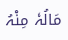مَالُہٗ مِنْہُ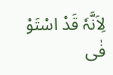لِاَنَّہٗ قَدْ اسْتَوْ فٰی